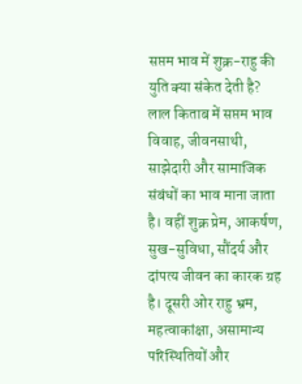सप्तम भाव में शुक्र-राहु की युति क्या संकेत देती है?
लाल किताब में सप्तम भाव विवाह, जीवनसाथी, साझेदारी और सामाजिक संबंधों का भाव माना जाता है। वहीं शुक्र प्रेम, आकर्षण, सुख-सुविधा, सौंदर्य और दांपत्य जीवन का कारक ग्रह है। दूसरी ओर राहु भ्रम, महत्वाकांक्षा, असामान्य परिस्थितियों और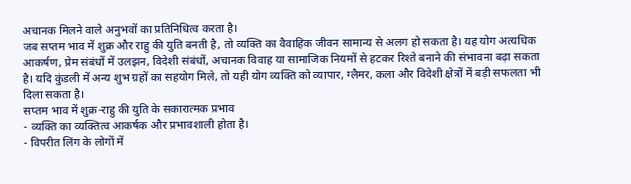अचानक मिलने वाले अनुभवों का प्रतिनिधित्व करता है।
जब सप्तम भाव में शुक्र और राहु की युति बनती है, तो व्यक्ति का वैवाहिक जीवन सामान्य से अलग हो सकता है। यह योग अत्यधिक आकर्षण, प्रेम संबंधों में उलझन, विदेशी संबंधों, अचानक विवाह या सामाजिक नियमों से हटकर रिश्ते बनाने की संभावना बढ़ा सकता है। यदि कुंडली में अन्य शुभ ग्रहों का सहयोग मिले, तो यही योग व्यक्ति को व्यापार, ग्लैमर, कला और विदेशी क्षेत्रों में बड़ी सफलता भी दिला सकता है।
सप्तम भाव में शुक्र-राहु की युति के सकारात्मक प्रभाव
- व्यक्ति का व्यक्तित्व आकर्षक और प्रभावशाली होता है।
- विपरीत लिंग के लोगों में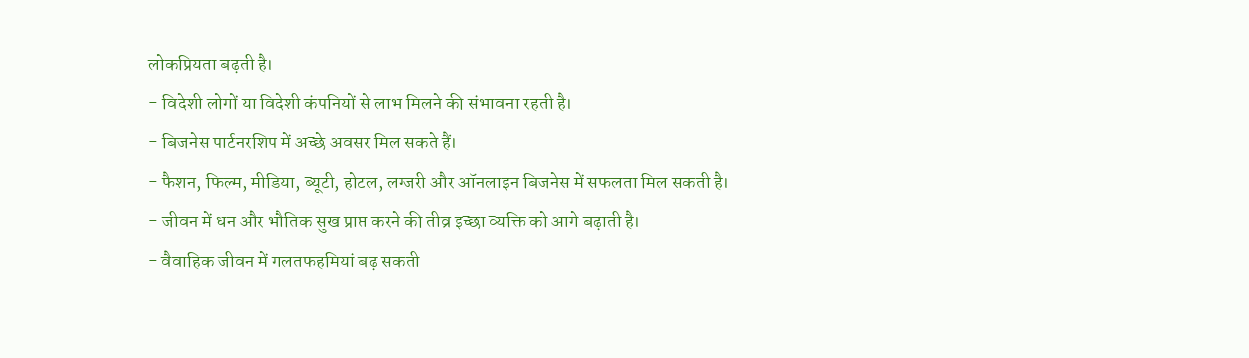लोकप्रियता बढ़ती है।
- विदेशी लोगों या विदेशी कंपनियों से लाभ मिलने की संभावना रहती है।
- बिजनेस पार्टनरशिप में अच्छे अवसर मिल सकते हैं।
- फैशन, फिल्म, मीडिया, ब्यूटी, होटल, लग्जरी और ऑनलाइन बिजनेस में सफलता मिल सकती है।
- जीवन में धन और भौतिक सुख प्राप्त करने की तीव्र इच्छा व्यक्ति को आगे बढ़ाती है।
- वैवाहिक जीवन में गलतफहमियां बढ़ सकती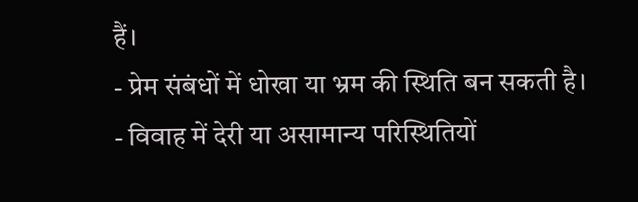हैं।
- प्रेम संबंधों में धोखा या भ्रम की स्थिति बन सकती है।
- विवाह में देरी या असामान्य परिस्थितियों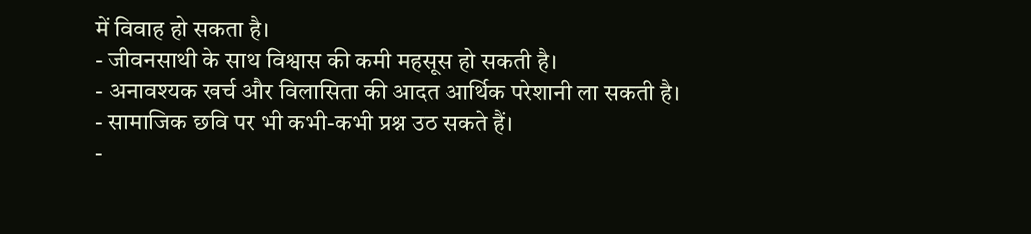में विवाह हो सकता है।
- जीवनसाथी के साथ विश्वास की कमी महसूस हो सकती है।
- अनावश्यक खर्च और विलासिता की आदत आर्थिक परेशानी ला सकती है।
- सामाजिक छवि पर भी कभी-कभी प्रश्न उठ सकते हैं।
-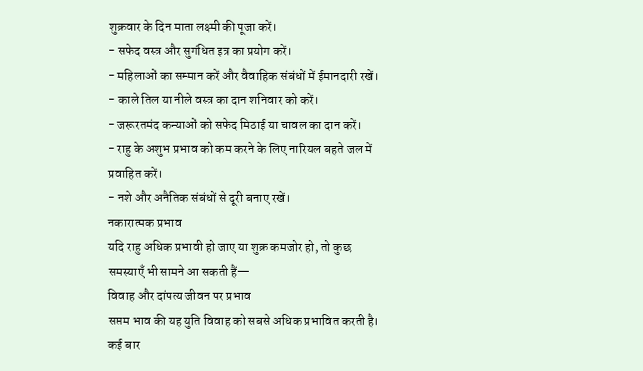शुक्रवार के दिन माता लक्ष्मी की पूजा करें।
- सफेद वस्त्र और सुगंधित इत्र का प्रयोग करें।
- महिलाओं का सम्मान करें और वैवाहिक संबंधों में ईमानदारी रखें।
- काले तिल या नीले वस्त्र का दान शनिवार को करें।
- जरूरतमंद कन्याओं को सफेद मिठाई या चावल का दान करें।
- राहु के अशुभ प्रभाव को कम करने के लिए नारियल बहते जल में प्रवाहित करें।
- नशे और अनैतिक संबंधों से दूरी बनाए रखें।
नकारात्मक प्रभाव
यदि राहु अधिक प्रभावी हो जाए या शुक्र कमजोर हो, तो कुछ समस्याएँ भी सामने आ सकती हैं—
विवाह और दांपत्य जीवन पर प्रभाव
सप्तम भाव की यह युति विवाह को सबसे अधिक प्रभावित करती है। कई बार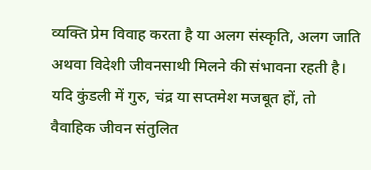व्यक्ति प्रेम विवाह करता है या अलग संस्कृति, अलग जाति अथवा विदेशी जीवनसाथी मिलने की संभावना रहती है। यदि कुंडली में गुरु, चंद्र या सप्तमेश मजबूत हों, तो वैवाहिक जीवन संतुलित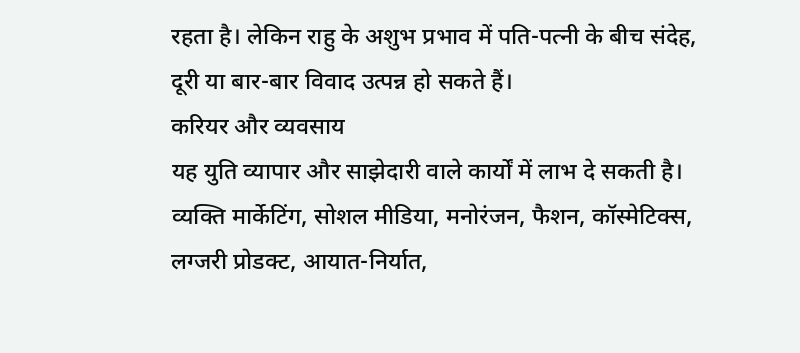रहता है। लेकिन राहु के अशुभ प्रभाव में पति-पत्नी के बीच संदेह, दूरी या बार-बार विवाद उत्पन्न हो सकते हैं।
करियर और व्यवसाय
यह युति व्यापार और साझेदारी वाले कार्यों में लाभ दे सकती है। व्यक्ति मार्केटिंग, सोशल मीडिया, मनोरंजन, फैशन, कॉस्मेटिक्स, लग्जरी प्रोडक्ट, आयात-निर्यात,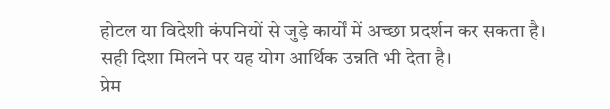होटल या विदेशी कंपनियों से जुड़े कार्यों में अच्छा प्रदर्शन कर सकता है। सही दिशा मिलने पर यह योग आर्थिक उन्नति भी देता है।
प्रेम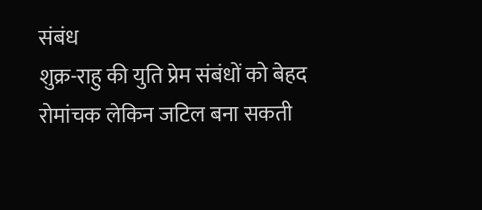संबंध
शुक्र-राहु की युति प्रेम संबंधों को बेहद रोमांचक लेकिन जटिल बना सकती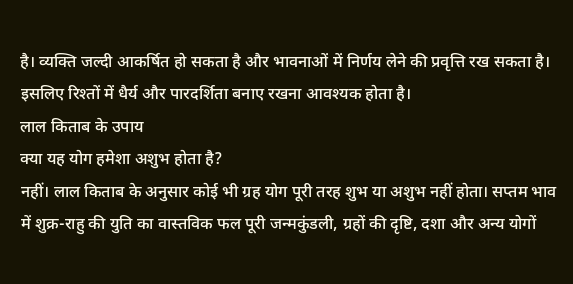है। व्यक्ति जल्दी आकर्षित हो सकता है और भावनाओं में निर्णय लेने की प्रवृत्ति रख सकता है। इसलिए रिश्तों में धैर्य और पारदर्शिता बनाए रखना आवश्यक होता है।
लाल किताब के उपाय
क्या यह योग हमेशा अशुभ होता है?
नहीं। लाल किताब के अनुसार कोई भी ग्रह योग पूरी तरह शुभ या अशुभ नहीं होता। सप्तम भाव में शुक्र-राहु की युति का वास्तविक फल पूरी जन्मकुंडली, ग्रहों की दृष्टि, दशा और अन्य योगों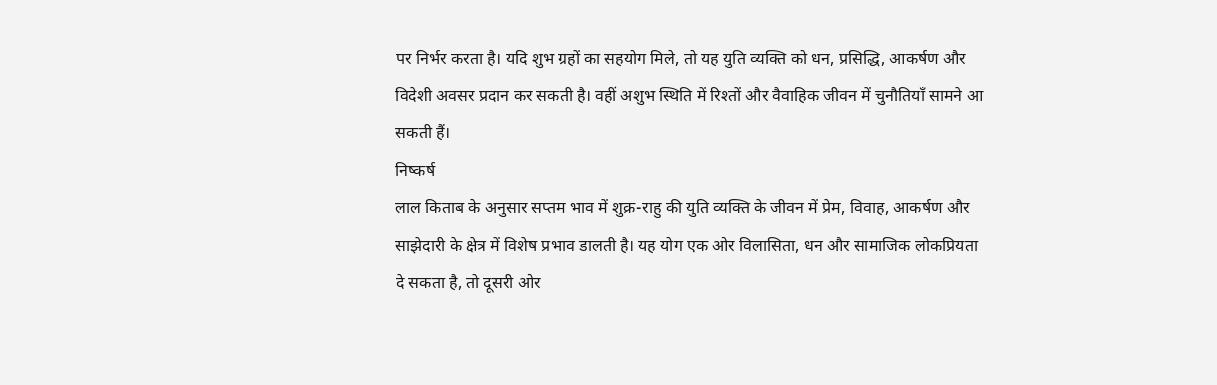पर निर्भर करता है। यदि शुभ ग्रहों का सहयोग मिले, तो यह युति व्यक्ति को धन, प्रसिद्धि, आकर्षण और विदेशी अवसर प्रदान कर सकती है। वहीं अशुभ स्थिति में रिश्तों और वैवाहिक जीवन में चुनौतियाँ सामने आ सकती हैं।
निष्कर्ष
लाल किताब के अनुसार सप्तम भाव में शुक्र-राहु की युति व्यक्ति के जीवन में प्रेम, विवाह, आकर्षण और साझेदारी के क्षेत्र में विशेष प्रभाव डालती है। यह योग एक ओर विलासिता, धन और सामाजिक लोकप्रियता दे सकता है, तो दूसरी ओर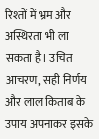रिश्तों में भ्रम और अस्थिरता भी ला सकता है। उचित आचरण, सही निर्णय और लाल किताब के उपाय अपनाकर इसके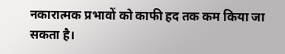नकारात्मक प्रभावों को काफी हद तक कम किया जा सकता है।